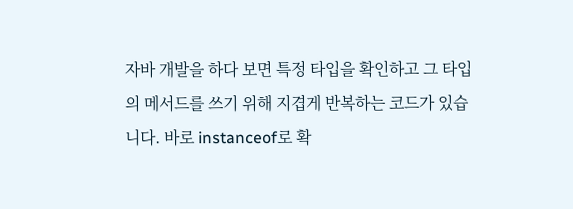자바 개발을 하다 보면 특정 타입을 확인하고 그 타입의 메서드를 쓰기 위해 지겹게 반복하는 코드가 있습니다. 바로 instanceof로 확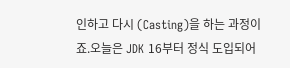인하고 다시 (Casting)을 하는 과정이죠.오늘은 JDK 16부터 정식 도입되어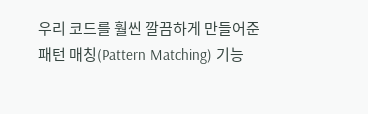우리 코드를 훨씬 깔끔하게 만들어준 패턴 매칭(Pattern Matching) 기능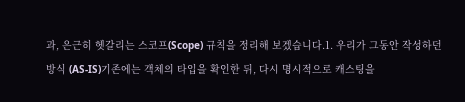과, 은근히 헷갈리는 스코프(Scope) 규칙을 정리해 보겠습니다.1. 우리가 그동안 작성하던 방식 (AS-IS)기존에는 객체의 타입을 확인한 뒤, 다시 명시적으로 캐스팅을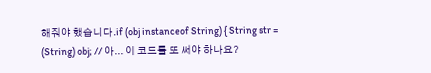해줘야 했습니다.if (obj instanceof String) { String str = (String) obj; // 아... 이 코드를 또 써야 하나요?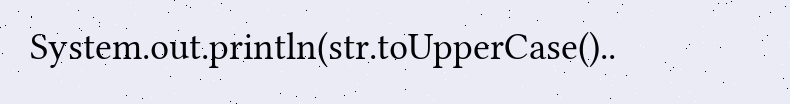System.out.println(str.toUpperCase()..